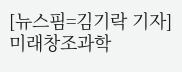[뉴스핌=김기락 기자] 미래창조과학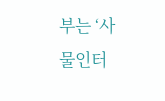부는 ‘사물인터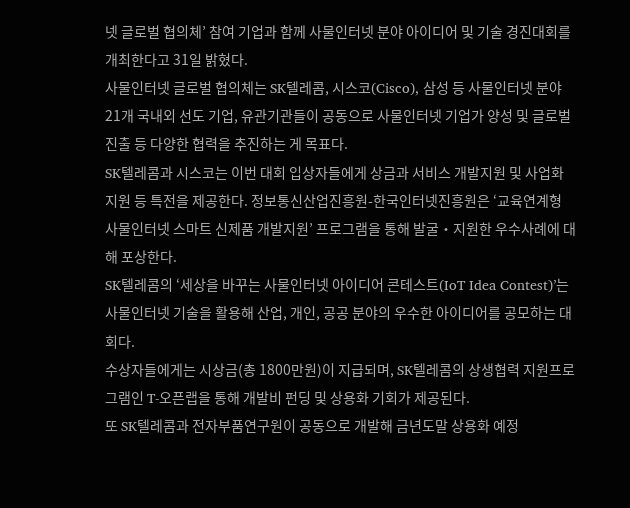넷 글로벌 협의체’ 참여 기업과 함께 사물인터넷 분야 아이디어 및 기술 경진대회를 개최한다고 31일 밝혔다.
사물인터넷 글로벌 협의체는 SK텔레콤, 시스코(Cisco), 삼성 등 사물인터넷 분야 21개 국내외 선도 기업, 유관기관들이 공동으로 사물인터넷 기업가 양성 및 글로벌 진출 등 다양한 협력을 추진하는 게 목표다.
SK텔레콤과 시스코는 이번 대회 입상자들에게 상금과 서비스 개발지원 및 사업화 지원 등 특전을 제공한다. 정보통신산업진흥원-한국인터넷진흥원은 ‘교육연계형 사물인터넷 스마트 신제품 개발지원’ 프로그램을 통해 발굴‧지원한 우수사례에 대해 포상한다.
SK텔레콤의 ‘세상을 바꾸는 사물인터넷 아이디어 콘테스트(IoT Idea Contest)’는 사물인터넷 기술을 활용해 산업, 개인, 공공 분야의 우수한 아이디어를 공모하는 대회다.
수상자들에게는 시상금(총 1800만원)이 지급되며, SK텔레콤의 상생협력 지원프로그램인 T-오픈랩을 통해 개발비 펀딩 및 상용화 기회가 제공된다.
또 SK텔레콤과 전자부품연구원이 공동으로 개발해 금년도말 상용화 예정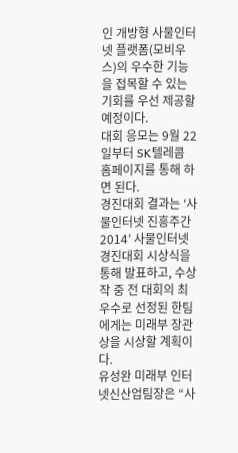인 개방형 사물인터넷 플랫폼(모비우스)의 우수한 기능을 접목할 수 있는 기회를 우선 제공할 예정이다.
대회 응모는 9월 22일부터 SK텔레콤 홈페이지를 통해 하면 된다.
경진대회 결과는 ‘사물인터넷 진흥주간 2014’ 사물인터넷경진대회 시상식을 통해 발표하고, 수상작 중 전 대회의 최우수로 선정된 한팀에게는 미래부 장관상을 시상할 계획이다.
유성완 미래부 인터넷신산업팀장은 “사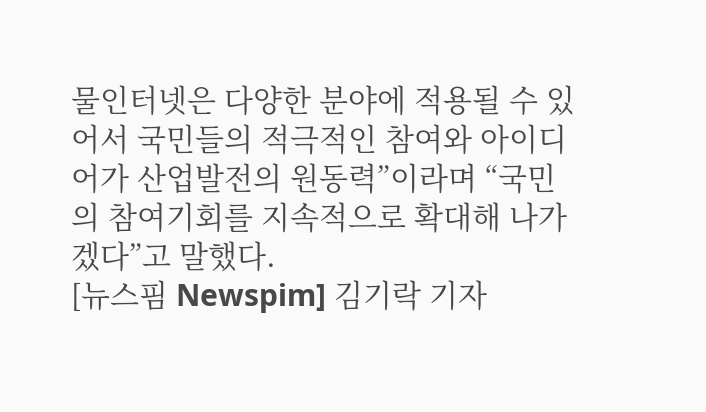물인터넷은 다양한 분야에 적용될 수 있어서 국민들의 적극적인 참여와 아이디어가 산업발전의 원동력”이라며 “국민의 참여기회를 지속적으로 확대해 나가겠다”고 말했다.
[뉴스핌 Newspim] 김기락 기자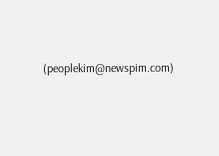(peoplekim@newspim.com)